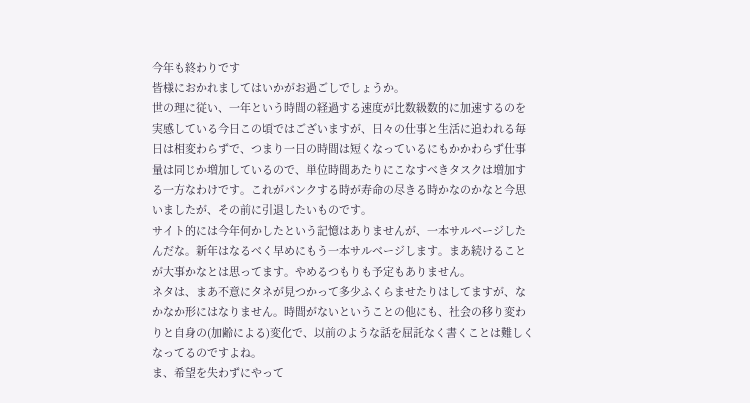今年も終わりです
皆様におかれましてはいかがお過ごしでしょうか。
世の理に従い、一年という時間の経過する速度が比数級数的に加速するのを実感している今日この頃ではございますが、日々の仕事と生活に追われる毎日は相変わらずで、つまり一日の時間は短くなっているにもかかわらず仕事量は同じか増加しているので、単位時間あたりにこなすべきタスクは増加する一方なわけです。これがパンクする時が寿命の尽きる時かなのかなと今思いましたが、その前に引退したいものです。
サイト的には今年何かしたという記憶はありませんが、一本サルベージしたんだな。新年はなるべく早めにもう一本サルベージします。まあ続けることが大事かなとは思ってます。やめるつもりも予定もありません。
ネタは、まあ不意にタネが見つかって多少ふくらませたりはしてますが、なかなか形にはなりません。時間がないということの他にも、社会の移り変わりと自身の(加齢による)変化で、以前のような話を屈託なく書くことは難しくなってるのですよね。
ま、希望を失わずにやって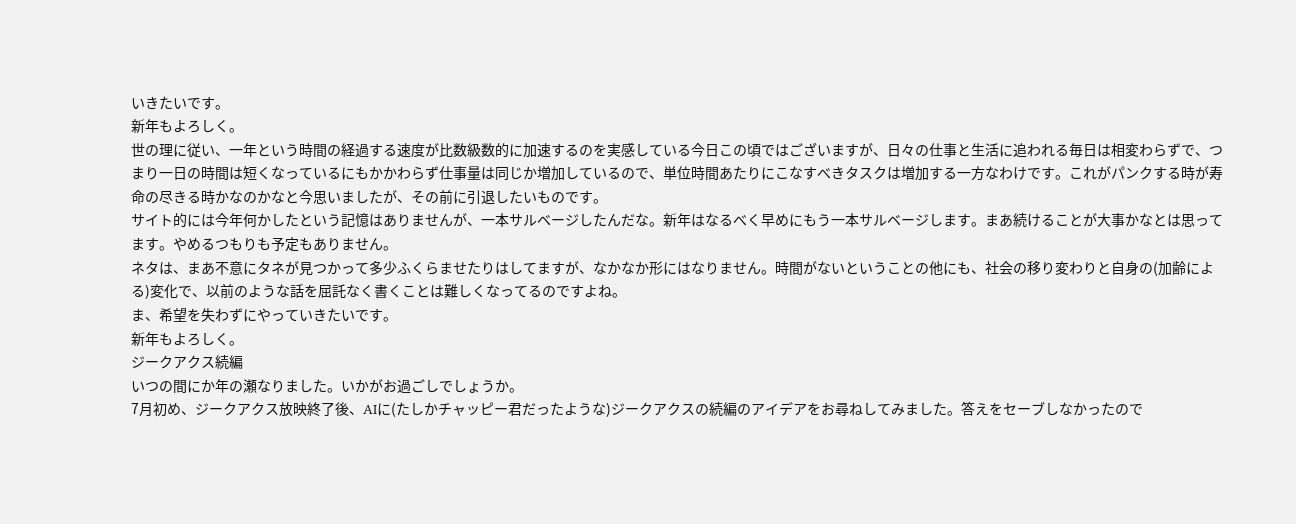いきたいです。
新年もよろしく。
世の理に従い、一年という時間の経過する速度が比数級数的に加速するのを実感している今日この頃ではございますが、日々の仕事と生活に追われる毎日は相変わらずで、つまり一日の時間は短くなっているにもかかわらず仕事量は同じか増加しているので、単位時間あたりにこなすべきタスクは増加する一方なわけです。これがパンクする時が寿命の尽きる時かなのかなと今思いましたが、その前に引退したいものです。
サイト的には今年何かしたという記憶はありませんが、一本サルベージしたんだな。新年はなるべく早めにもう一本サルベージします。まあ続けることが大事かなとは思ってます。やめるつもりも予定もありません。
ネタは、まあ不意にタネが見つかって多少ふくらませたりはしてますが、なかなか形にはなりません。時間がないということの他にも、社会の移り変わりと自身の(加齢による)変化で、以前のような話を屈託なく書くことは難しくなってるのですよね。
ま、希望を失わずにやっていきたいです。
新年もよろしく。
ジークアクス続編
いつの間にか年の瀬なりました。いかがお過ごしでしょうか。
7月初め、ジークアクス放映終了後、AIに(たしかチャッピー君だったような)ジークアクスの続編のアイデアをお尋ねしてみました。答えをセーブしなかったので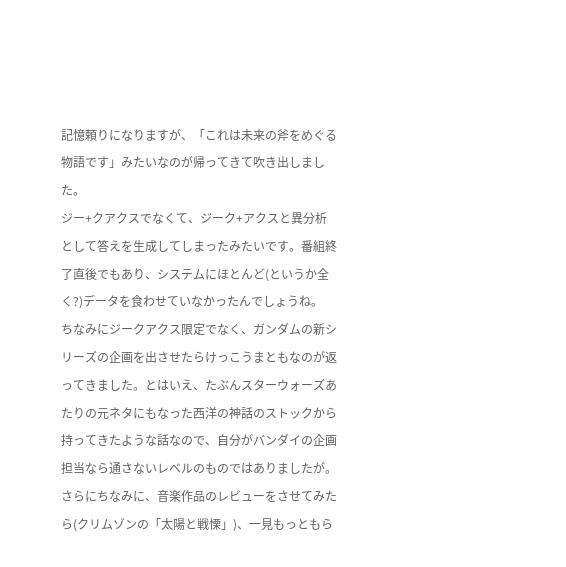記憶頼りになりますが、「これは未来の斧をめぐる物語です」みたいなのが帰ってきて吹き出しました。
ジー+クアクスでなくて、ジーク+アクスと異分析として答えを生成してしまったみたいです。番組終了直後でもあり、システムにほとんど(というか全く?)データを食わせていなかったんでしょうね。
ちなみにジークアクス限定でなく、ガンダムの新シリーズの企画を出させたらけっこうまともなのが返ってきました。とはいえ、たぶんスターウォーズあたりの元ネタにもなった西洋の神話のストックから持ってきたような話なので、自分がバンダイの企画担当なら通さないレベルのものではありましたが。
さらにちなみに、音楽作品のレビューをさせてみたら(クリムゾンの「太陽と戦慄」)、一見もっともら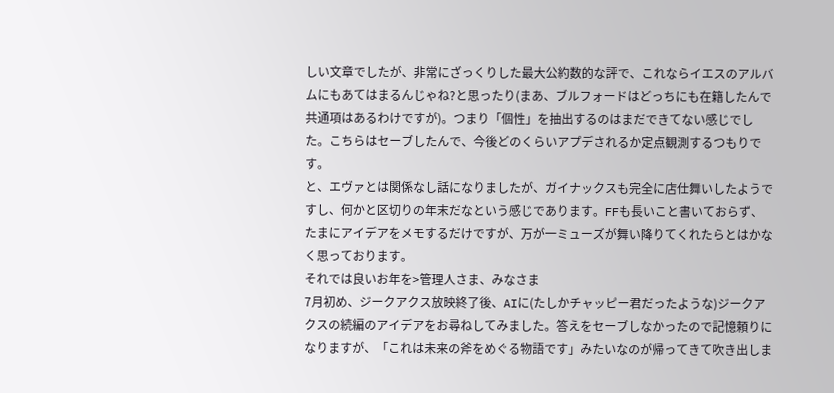しい文章でしたが、非常にざっくりした最大公約数的な評で、これならイエスのアルバムにもあてはまるんじゃね?と思ったり(まあ、ブルフォードはどっちにも在籍したんで共通項はあるわけですが)。つまり「個性」を抽出するのはまだできてない感じでした。こちらはセーブしたんで、今後どのくらいアプデされるか定点観測するつもりです。
と、エヴァとは関係なし話になりましたが、ガイナックスも完全に店仕舞いしたようですし、何かと区切りの年末だなという感じであります。FFも長いこと書いておらず、たまにアイデアをメモするだけですが、万が一ミューズが舞い降りてくれたらとはかなく思っております。
それでは良いお年を>管理人さま、みなさま
7月初め、ジークアクス放映終了後、AIに(たしかチャッピー君だったような)ジークアクスの続編のアイデアをお尋ねしてみました。答えをセーブしなかったので記憶頼りになりますが、「これは未来の斧をめぐる物語です」みたいなのが帰ってきて吹き出しま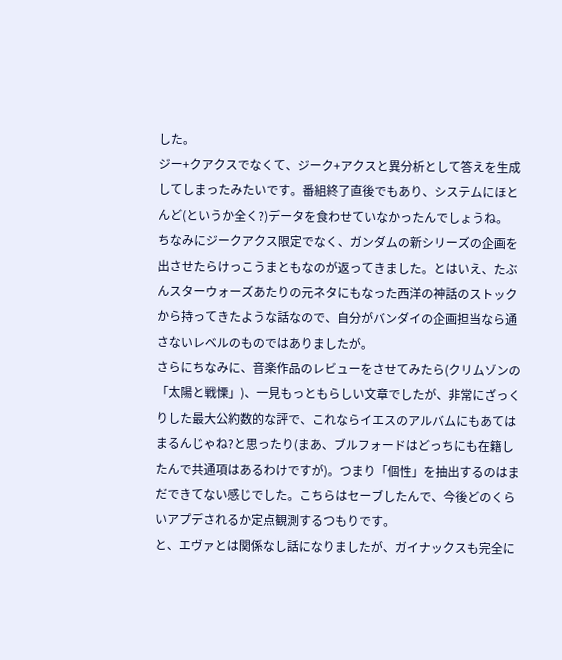した。
ジー+クアクスでなくて、ジーク+アクスと異分析として答えを生成してしまったみたいです。番組終了直後でもあり、システムにほとんど(というか全く?)データを食わせていなかったんでしょうね。
ちなみにジークアクス限定でなく、ガンダムの新シリーズの企画を出させたらけっこうまともなのが返ってきました。とはいえ、たぶんスターウォーズあたりの元ネタにもなった西洋の神話のストックから持ってきたような話なので、自分がバンダイの企画担当なら通さないレベルのものではありましたが。
さらにちなみに、音楽作品のレビューをさせてみたら(クリムゾンの「太陽と戦慄」)、一見もっともらしい文章でしたが、非常にざっくりした最大公約数的な評で、これならイエスのアルバムにもあてはまるんじゃね?と思ったり(まあ、ブルフォードはどっちにも在籍したんで共通項はあるわけですが)。つまり「個性」を抽出するのはまだできてない感じでした。こちらはセーブしたんで、今後どのくらいアプデされるか定点観測するつもりです。
と、エヴァとは関係なし話になりましたが、ガイナックスも完全に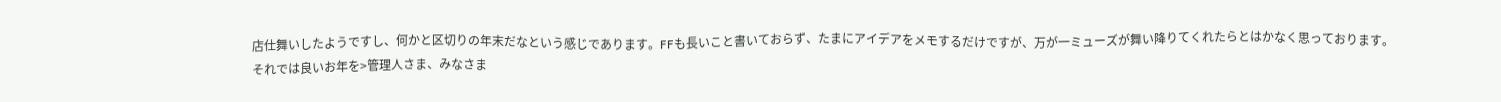店仕舞いしたようですし、何かと区切りの年末だなという感じであります。FFも長いこと書いておらず、たまにアイデアをメモするだけですが、万が一ミューズが舞い降りてくれたらとはかなく思っております。
それでは良いお年を>管理人さま、みなさま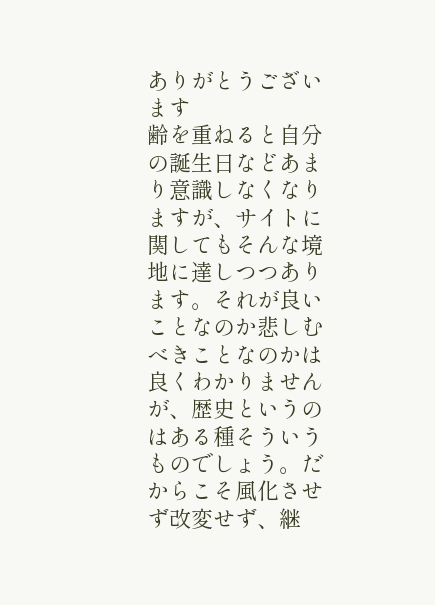ありがとうございます
齢を重ねると自分の誕生日などあまり意識しなくなりますが、サイトに関してもそんな境地に達しつつあります。それが良いことなのか悲しむべきことなのかは良くわかりませんが、歴史というのはある種そういうものでしょう。だからこそ風化させず改変せず、継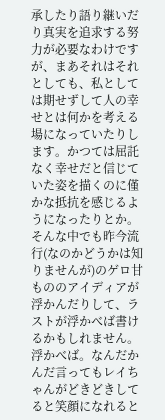承したり語り継いだり真実を追求する努力が必要なわけですが、まあそれはそれとしても、私としては期せずして人の幸せとは何かを考える場になっていたりします。かつては屈託なく幸せだと信じていた姿を描くのに僅かな抵抗を感じるようになったりとか。
そんな中でも昨今流行(なのかどうかは知りませんが)のゲロ甘もののアイディアが浮かんだりして、ラストが浮かべば書けるかもしれません。浮かべば。なんだかんだ言ってもレイちゃんがどきどきしてると笑顔になれると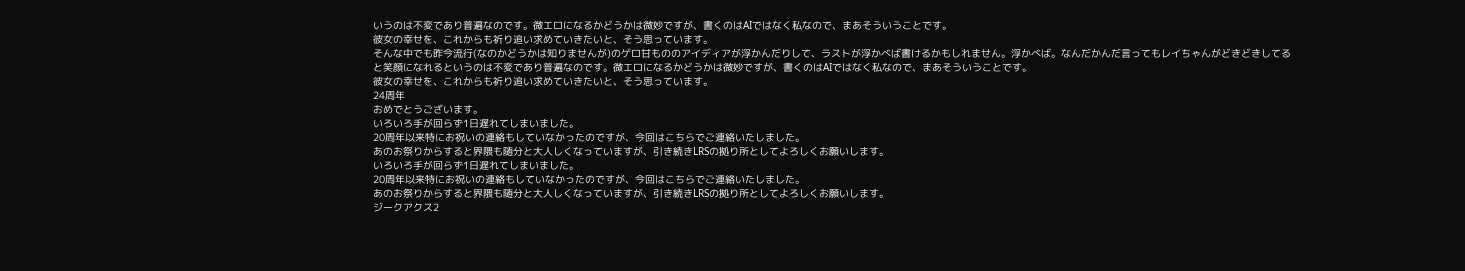いうのは不変であり普遍なのです。微エロになるかどうかは微妙ですが、書くのはAIではなく私なので、まあそういうことです。
彼女の幸せを、これからも祈り追い求めていきたいと、そう思っています。
そんな中でも昨今流行(なのかどうかは知りませんが)のゲロ甘もののアイディアが浮かんだりして、ラストが浮かべば書けるかもしれません。浮かべば。なんだかんだ言ってもレイちゃんがどきどきしてると笑顔になれるというのは不変であり普遍なのです。微エロになるかどうかは微妙ですが、書くのはAIではなく私なので、まあそういうことです。
彼女の幸せを、これからも祈り追い求めていきたいと、そう思っています。
24周年
おめでとうございます。
いろいろ手が回らず1日遅れてしまいました。
20周年以来特にお祝いの連絡もしていなかったのですが、今回はこちらでご連絡いたしました。
あのお祭りからすると界隈も随分と大人しくなっていますが、引き続きLRSの拠り所としてよろしくお願いします。
いろいろ手が回らず1日遅れてしまいました。
20周年以来特にお祝いの連絡もしていなかったのですが、今回はこちらでご連絡いたしました。
あのお祭りからすると界隈も随分と大人しくなっていますが、引き続きLRSの拠り所としてよろしくお願いします。
ジークアクス2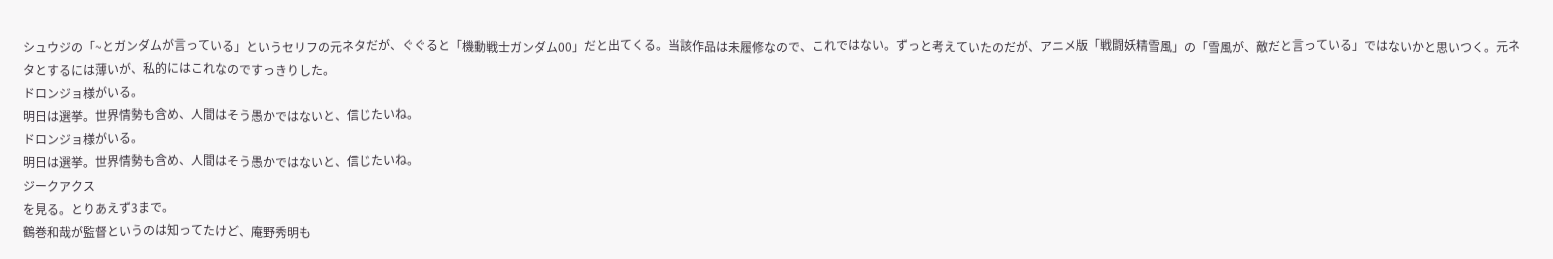シュウジの「~とガンダムが言っている」というセリフの元ネタだが、ぐぐると「機動戦士ガンダム00」だと出てくる。当該作品は未履修なので、これではない。ずっと考えていたのだが、アニメ版「戦闘妖精雪風」の「雪風が、敵だと言っている」ではないかと思いつく。元ネタとするには薄いが、私的にはこれなのですっきりした。
ドロンジョ様がいる。
明日は選挙。世界情勢も含め、人間はそう愚かではないと、信じたいね。
ドロンジョ様がいる。
明日は選挙。世界情勢も含め、人間はそう愚かではないと、信じたいね。
ジークアクス
を見る。とりあえず3まで。
鶴巻和哉が監督というのは知ってたけど、庵野秀明も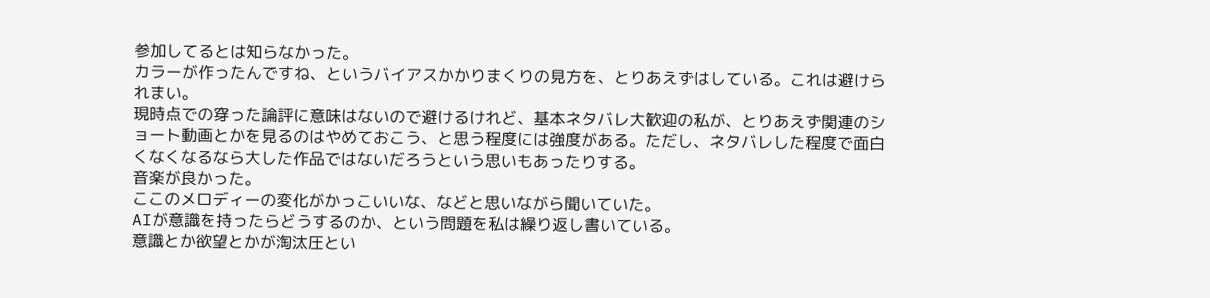参加してるとは知らなかった。
カラーが作ったんですね、というバイアスかかりまくりの見方を、とりあえずはしている。これは避けられまい。
現時点での穿った論評に意味はないので避けるけれど、基本ネタバレ大歓迎の私が、とりあえず関連のショート動画とかを見るのはやめておこう、と思う程度には強度がある。ただし、ネタバレした程度で面白くなくなるなら大した作品ではないだろうという思いもあったりする。
音楽が良かった。
ここのメロディーの変化がかっこいいな、などと思いながら聞いていた。
AIが意識を持ったらどうするのか、という問題を私は繰り返し書いている。
意識とか欲望とかが淘汰圧とい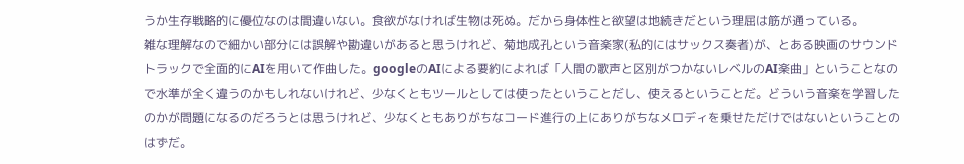うか生存戦略的に優位なのは間違いない。食欲がなければ生物は死ぬ。だから身体性と欲望は地続きだという理屈は筋が通っている。
雑な理解なので細かい部分には誤解や勘違いがあると思うけれど、菊地成孔という音楽家(私的にはサックス奏者)が、とある映画のサウンドトラックで全面的にAIを用いて作曲した。googleのAIによる要約によれば「人間の歌声と区別がつかないレベルのAI楽曲」ということなので水準が全く違うのかもしれないけれど、少なくともツールとしては使ったということだし、使えるということだ。どういう音楽を学習したのかが問題になるのだろうとは思うけれど、少なくともありがちなコード進行の上にありがちなメロディを乗せただけではないということのはずだ。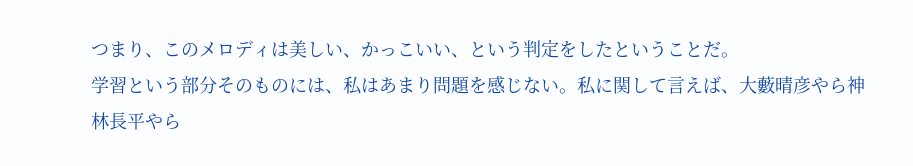つまり、このメロディは美しい、かっこいい、という判定をしたということだ。
学習という部分そのものには、私はあまり問題を感じない。私に関して言えば、大藪晴彦やら神林長平やら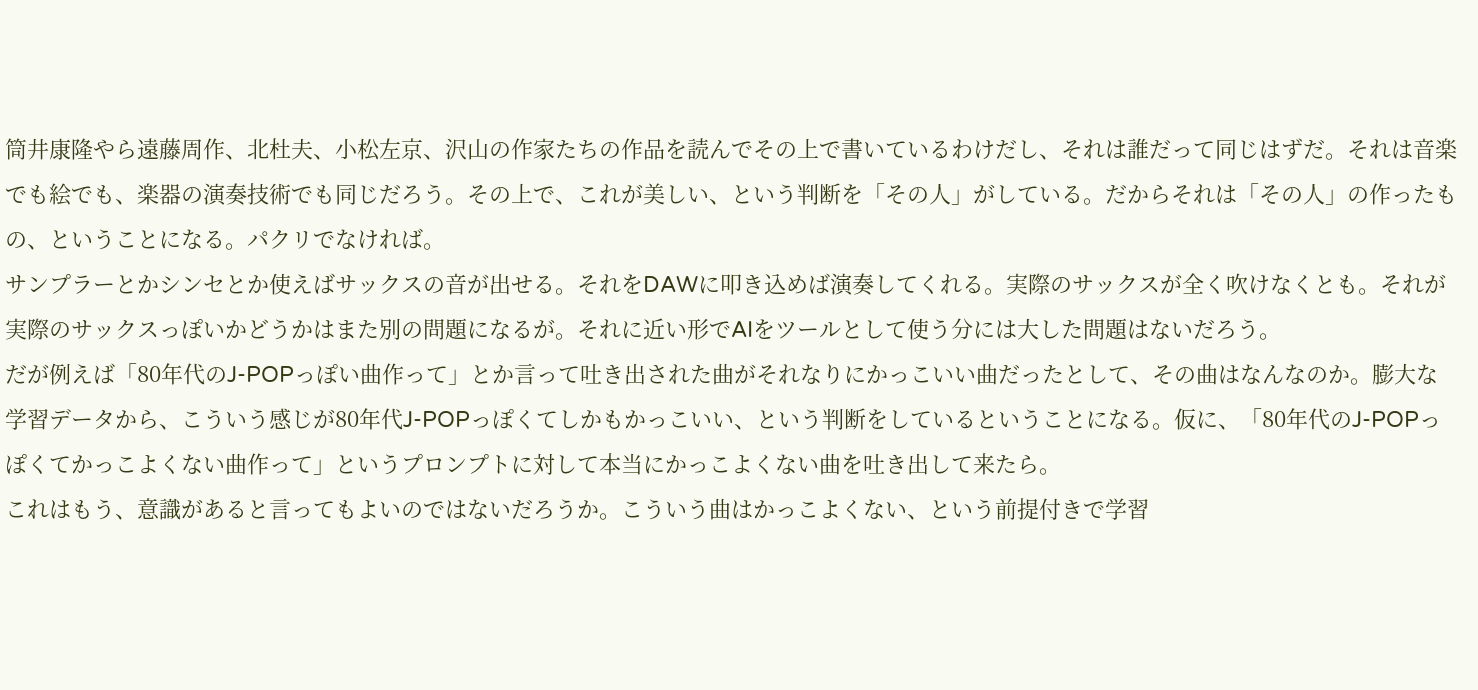筒井康隆やら遠藤周作、北杜夫、小松左京、沢山の作家たちの作品を読んでその上で書いているわけだし、それは誰だって同じはずだ。それは音楽でも絵でも、楽器の演奏技術でも同じだろう。その上で、これが美しい、という判断を「その人」がしている。だからそれは「その人」の作ったもの、ということになる。パクリでなければ。
サンプラーとかシンセとか使えばサックスの音が出せる。それをDAWに叩き込めば演奏してくれる。実際のサックスが全く吹けなくとも。それが実際のサックスっぽいかどうかはまた別の問題になるが。それに近い形でAIをツールとして使う分には大した問題はないだろう。
だが例えば「80年代のJ-POPっぽい曲作って」とか言って吐き出された曲がそれなりにかっこいい曲だったとして、その曲はなんなのか。膨大な学習データから、こういう感じが80年代J-POPっぽくてしかもかっこいい、という判断をしているということになる。仮に、「80年代のJ-POPっぽくてかっこよくない曲作って」というプロンプトに対して本当にかっこよくない曲を吐き出して来たら。
これはもう、意識があると言ってもよいのではないだろうか。こういう曲はかっこよくない、という前提付きで学習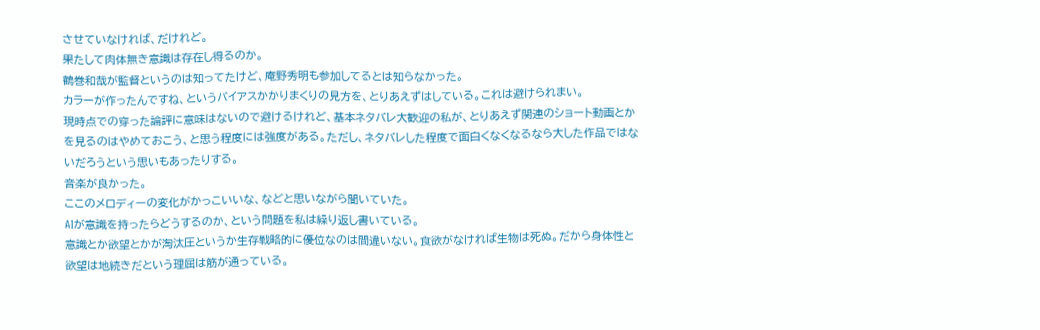させていなければ、だけれど。
果たして肉体無き意識は存在し得るのか。
鶴巻和哉が監督というのは知ってたけど、庵野秀明も参加してるとは知らなかった。
カラーが作ったんですね、というバイアスかかりまくりの見方を、とりあえずはしている。これは避けられまい。
現時点での穿った論評に意味はないので避けるけれど、基本ネタバレ大歓迎の私が、とりあえず関連のショート動画とかを見るのはやめておこう、と思う程度には強度がある。ただし、ネタバレした程度で面白くなくなるなら大した作品ではないだろうという思いもあったりする。
音楽が良かった。
ここのメロディーの変化がかっこいいな、などと思いながら聞いていた。
AIが意識を持ったらどうするのか、という問題を私は繰り返し書いている。
意識とか欲望とかが淘汰圧というか生存戦略的に優位なのは間違いない。食欲がなければ生物は死ぬ。だから身体性と欲望は地続きだという理屈は筋が通っている。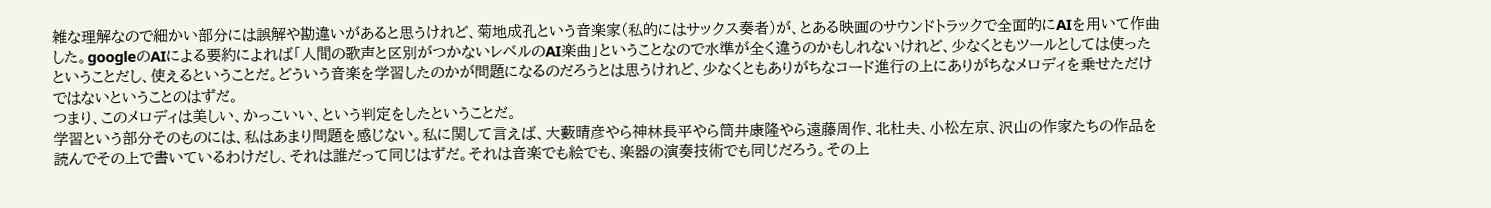雑な理解なので細かい部分には誤解や勘違いがあると思うけれど、菊地成孔という音楽家(私的にはサックス奏者)が、とある映画のサウンドトラックで全面的にAIを用いて作曲した。googleのAIによる要約によれば「人間の歌声と区別がつかないレベルのAI楽曲」ということなので水準が全く違うのかもしれないけれど、少なくともツールとしては使ったということだし、使えるということだ。どういう音楽を学習したのかが問題になるのだろうとは思うけれど、少なくともありがちなコード進行の上にありがちなメロディを乗せただけではないということのはずだ。
つまり、このメロディは美しい、かっこいい、という判定をしたということだ。
学習という部分そのものには、私はあまり問題を感じない。私に関して言えば、大藪晴彦やら神林長平やら筒井康隆やら遠藤周作、北杜夫、小松左京、沢山の作家たちの作品を読んでその上で書いているわけだし、それは誰だって同じはずだ。それは音楽でも絵でも、楽器の演奏技術でも同じだろう。その上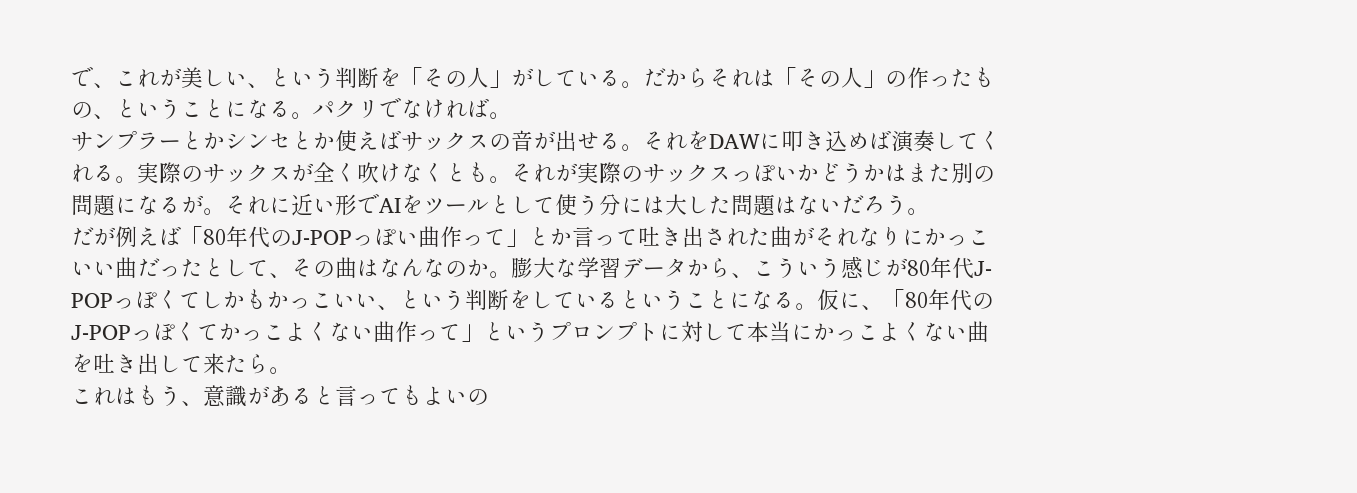で、これが美しい、という判断を「その人」がしている。だからそれは「その人」の作ったもの、ということになる。パクリでなければ。
サンプラーとかシンセとか使えばサックスの音が出せる。それをDAWに叩き込めば演奏してくれる。実際のサックスが全く吹けなくとも。それが実際のサックスっぽいかどうかはまた別の問題になるが。それに近い形でAIをツールとして使う分には大した問題はないだろう。
だが例えば「80年代のJ-POPっぽい曲作って」とか言って吐き出された曲がそれなりにかっこいい曲だったとして、その曲はなんなのか。膨大な学習データから、こういう感じが80年代J-POPっぽくてしかもかっこいい、という判断をしているということになる。仮に、「80年代のJ-POPっぽくてかっこよくない曲作って」というプロンプトに対して本当にかっこよくない曲を吐き出して来たら。
これはもう、意識があると言ってもよいの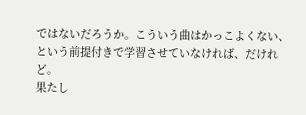ではないだろうか。こういう曲はかっこよくない、という前提付きで学習させていなければ、だけれど。
果たし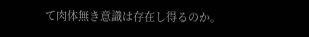て肉体無き意識は存在し得るのか。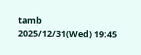tamb
2025/12/31(Wed) 19:45